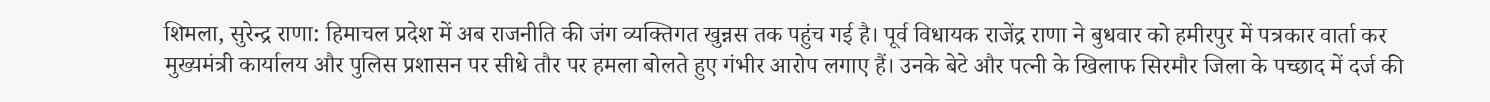शिमला, सुरेन्द्र राणा: हिमाचल प्रदेश में अब राजनीति की जंग व्यक्तिगत खुन्नस तक पहुंच गई है। पूर्व विधायक राजेंद्र राणा ने बुधवार को हमीरपुर में पत्रकार वार्ता कर मुख्यमंत्री कार्यालय और पुलिस प्रशासन पर सीधे तौर पर हमला बोलते हुए गंभीर आरोप लगाए हैं। उनके बेटे और पत्नी के खिलाफ सिरमौर जिला के पच्छाद में दर्ज की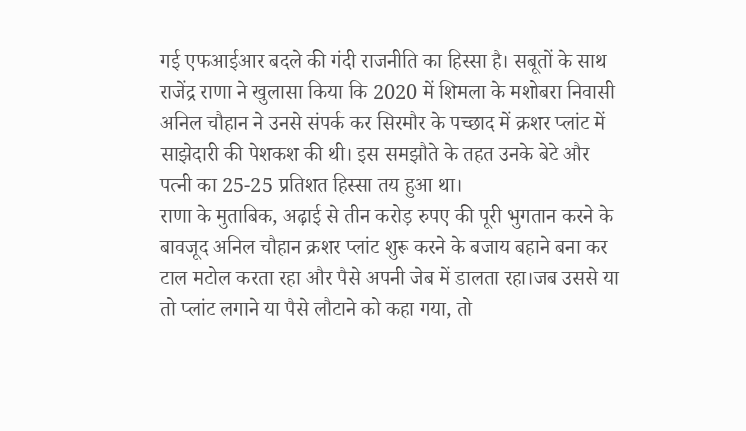गई एफआईआर बदले की गंदी राजनीति का हिस्सा है। सबूतों के साथ राजेंद्र राणा ने खुलासा किया कि 2020 में शिमला के मशोबरा निवासी अनिल चौहान ने उनसे संपर्क कर सिरमौर के पच्छाद में क्रशर प्लांट में साझेदारी की पेशकश की थी। इस समझौते के तहत उनके बेटे और पत्नी का 25-25 प्रतिशत हिस्सा तय हुआ था।
राणा के मुताबिक, अढ़ाई से तीन करोड़ रुपए की पूरी भुगतान करने के बावजूद अनिल चौहान क्रशर प्लांट शुरू करने के बजाय बहाने बना कर टाल मटोल करता रहा और पैसे अपनी जेब में डालता रहा।जब उससे या तो प्लांट लगाने या पैसे लौटाने को कहा गया, तो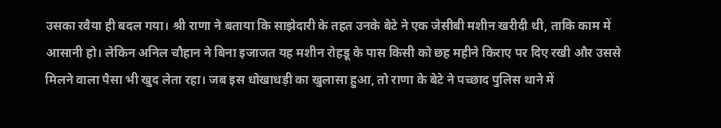उसका रवैया ही बदल गया। श्री राणा ने बताया कि साझेदारी के तहत उनके बेटे ने एक जेसीबी मशीन खरीदी थी, ताकि काम में आसानी हो। लेकिन अनिल चौहान ने बिना इजाजत यह मशीन रोहडू के पास किसी को छह महीने किराए पर दिए रखी और उससे मिलने वाला पैसा भी खुद लेता रहा। जब इस धोखाधड़ी का खुलासा हुआ, तो राणा के बेटे ने पच्छाद पुलिस थाने में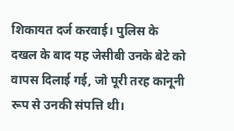शिकायत दर्ज करवाई। पुलिस के दखल के बाद यह जेसीबी उनके बेटे को वापस दिलाई गई, जो पूरी तरह कानूनी रूप से उनकी संपत्ति थी।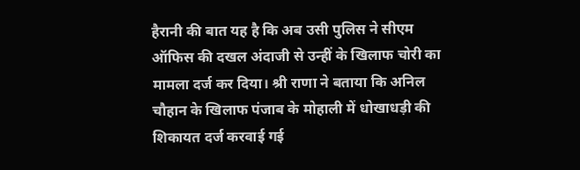हैरानी की बात यह है कि अब उसी पुलिस ने सीएम ऑफिस की दखल अंदाजी से उन्हीं के खिलाफ चोरी का मामला दर्ज कर दिया। श्री राणा ने बताया कि अनिल चौहान के खिलाफ पंजाब के मोहाली में धोखाधड़ी की शिकायत दर्ज करवाई गई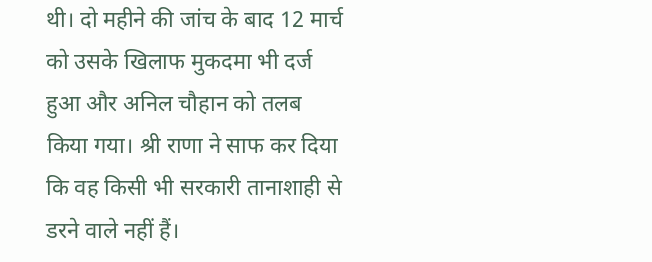थी। दो महीने की जांच के बाद 12 मार्च को उसके खिलाफ मुकदमा भी दर्ज हुआ और अनिल चौहान को तलब किया गया। श्री राणा ने साफ कर दिया कि वह किसी भी सरकारी तानाशाही से डरने वाले नहीं हैं।